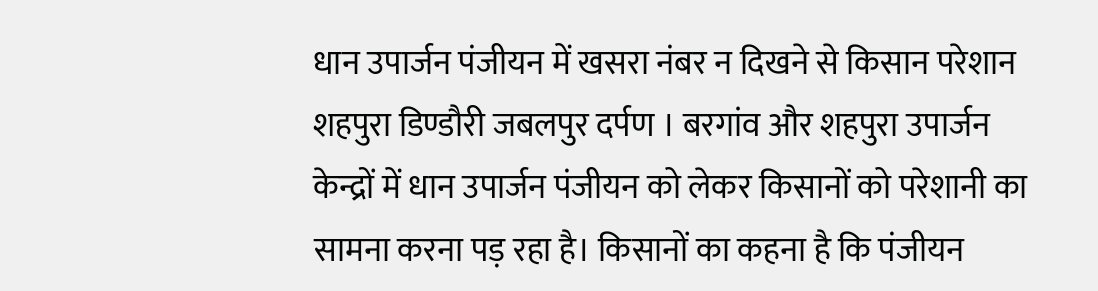धान उपार्जन पंजीयन में खसरा नंबर न दिखने से किसान परेशान
शहपुरा डिण्डौरी जबलपुर दर्पण । बरगांव और शहपुरा उपार्जन केन्द्रों में धान उपार्जन पंजीयन को लेकर किसानों को परेशानी का सामना करना पड़ रहा है। किसानों का कहना है कि पंजीयन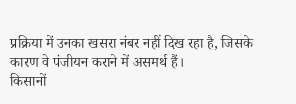प्रक्रिया में उनका खसरा नंबर नहीं दिख रहा है, जिसके कारण वे पंजीयन कराने में असमर्थ हैं।
किसानों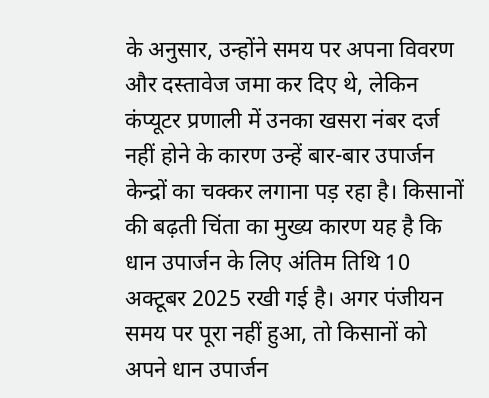के अनुसार, उन्होंने समय पर अपना विवरण और दस्तावेज जमा कर दिए थे, लेकिन कंप्यूटर प्रणाली में उनका खसरा नंबर दर्ज नहीं होने के कारण उन्हें बार-बार उपार्जन केन्द्रों का चक्कर लगाना पड़ रहा है। किसानों की बढ़ती चिंता का मुख्य कारण यह है कि धान उपार्जन के लिए अंतिम तिथि 10 अक्टूबर 2025 रखी गई है। अगर पंजीयन समय पर पूरा नहीं हुआ, तो किसानों को अपने धान उपार्जन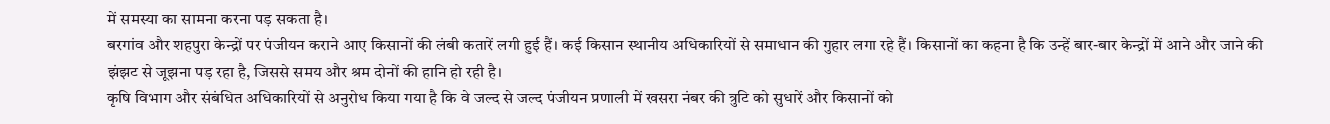में समस्या का सामना करना पड़ सकता है।
बरगांव और शहपुरा केन्द्रों पर पंजीयन कराने आए किसानों की लंबी कतारें लगी हुई हैं। कई किसान स्थानीय अधिकारियों से समाधान की गुहार लगा रहे हैं। किसानों का कहना है कि उन्हें बार-बार केन्द्रों में आने और जाने की झंझट से जूझना पड़ रहा है, जिससे समय और श्रम दोनों की हानि हो रही है।
कृषि विभाग और संबंधित अधिकारियों से अनुरोध किया गया है कि वे जल्द से जल्द पंजीयन प्रणाली में खसरा नंबर की त्रुटि को सुधारें और किसानों को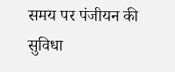समय पर पंजीयन की सुविधा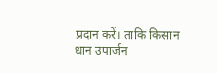प्रदान करें। ताकि किसान धान उपार्जन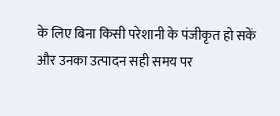के लिए बिना किसी परेशानी के पंजीकृत हो सकें और उनका उत्पादन सही समय पर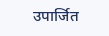उपार्जित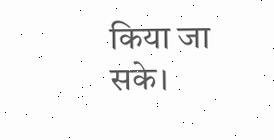किया जा सके।